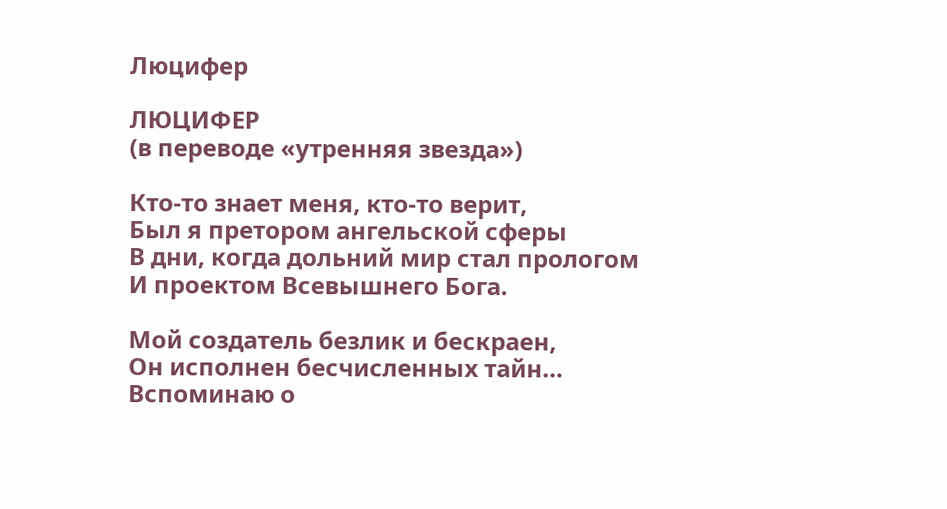Люцифер

ЛЮЦИФЕР
(в переводе «утренняя звезда»)

Кто-то знает меня, кто-то верит,
Был я претором ангельской сферы
В дни, когда дольний мир стал прологом
И проектом Всевышнего Бога.

Мой создатель безлик и бескраен,
Он исполнен бесчисленных тайн…
Вспоминаю о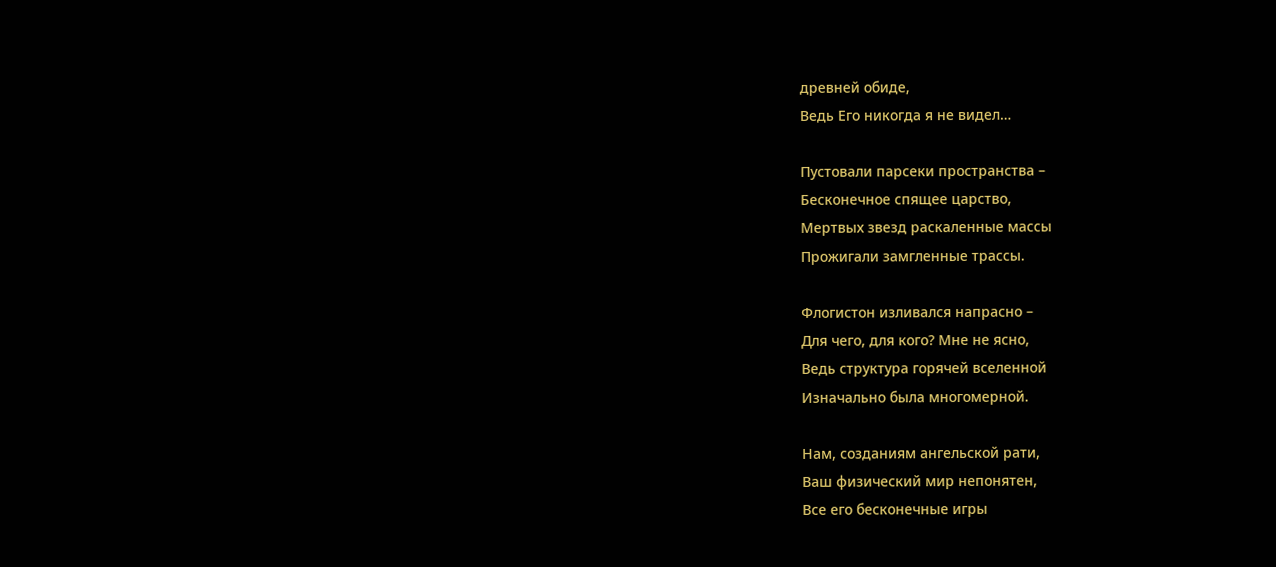древней обиде,
Ведь Его никогда я не видел…

Пустовали парсеки пространства –
Бесконечное спящее царство,
Мертвых звезд раскаленные массы
Прожигали замгленные трассы.

Флогистон изливался напрасно –
Для чего, для кого? Мне не ясно,
Ведь структура горячей вселенной
Изначально была многомерной.

Нам, созданиям ангельской рати,
Ваш физический мир непонятен,
Все его бесконечные игры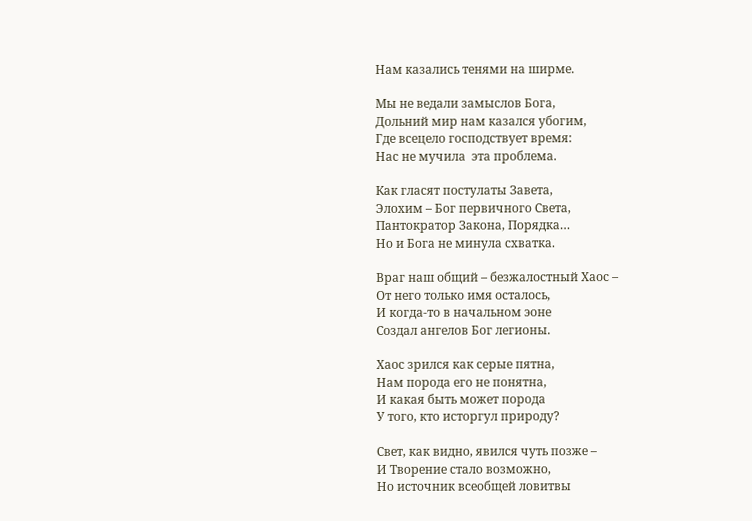Нам казались тенями на ширме.

Мы не ведали замыслов Бога,
Дольний мир нам казался убогим,
Где всецело господствует время:
Нас не мучила  эта проблема.

Как гласят постулаты Завета,
Элохим – Бог первичного Света,
Пантократор Закона, Порядка…
Но и Бога не минула схватка.

Враг наш общий – безжалостный Хаос –
От него только имя осталось,
И когда-то в начальном эоне
Создал ангелов Бог легионы.

Хаос зрился как серые пятна,
Нам порода его не понятна,
И какая быть может порода
У того, кто исторгул природу?

Свет, как видно, явился чуть позже –
И Творение стало возможно,
Но источник всеобщей ловитвы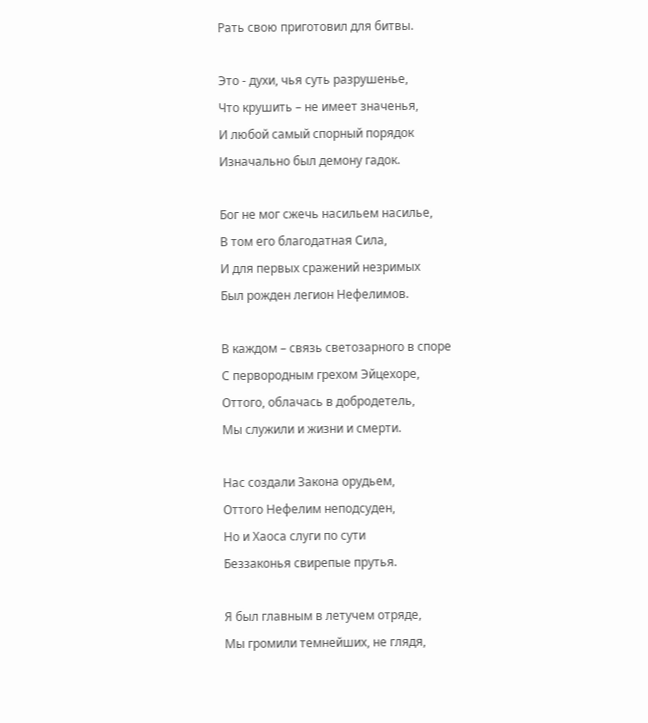Рать свою приготовил для битвы.

Это - духи, чья суть разрушенье,
Что крушить – не имеет значенья,
И любой самый спорный порядок
Изначально был демону гадок.

Бог не мог сжечь насильем насилье,
В том его благодатная Сила,
И для первых сражений незримых
Был рожден легион Нефелимов.

В каждом – связь светозарного в споре
С первородным грехом Эйцехоре,
Оттого, облачась в добродетель,
Мы служили и жизни и смерти.

Нас создали Закона орудьем,
Оттого Нефелим неподсуден,
Но и Хаоса слуги по сути
Беззаконья свирепые прутья.

Я был главным в летучем отряде,
Мы громили темнейших, не глядя,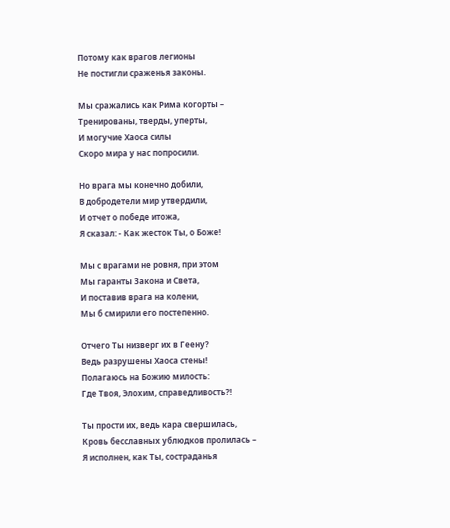Потому как врагов легионы
Не постигли сраженья законы.

Мы сражались как Рима когорты –
Тренированы, тверды, уперты,
И могучие Хаоса силы
Скоро мира у нас попросили.

Но врага мы конечно добили,
В добродетели мир утвердили,
И отчет о победе итожа,
Я сказал: - Как жесток Ты, о Боже!

Мы с врагами не ровня, при этом
Мы гаранты Закона и Света,
И поставив врага на колени,
Мы б смирили его постепенно.

Отчего Ты низверг их в Геену?
Ведь разрушены Хаоса стены!
Полагаюсь на Божию милость:
Где Твоя, Элохим, справедливость?!

Ты прости их, ведь кара свершилась,
Кровь бесславных ублюдков пролилась –
Я исполнен, как Ты, состраданья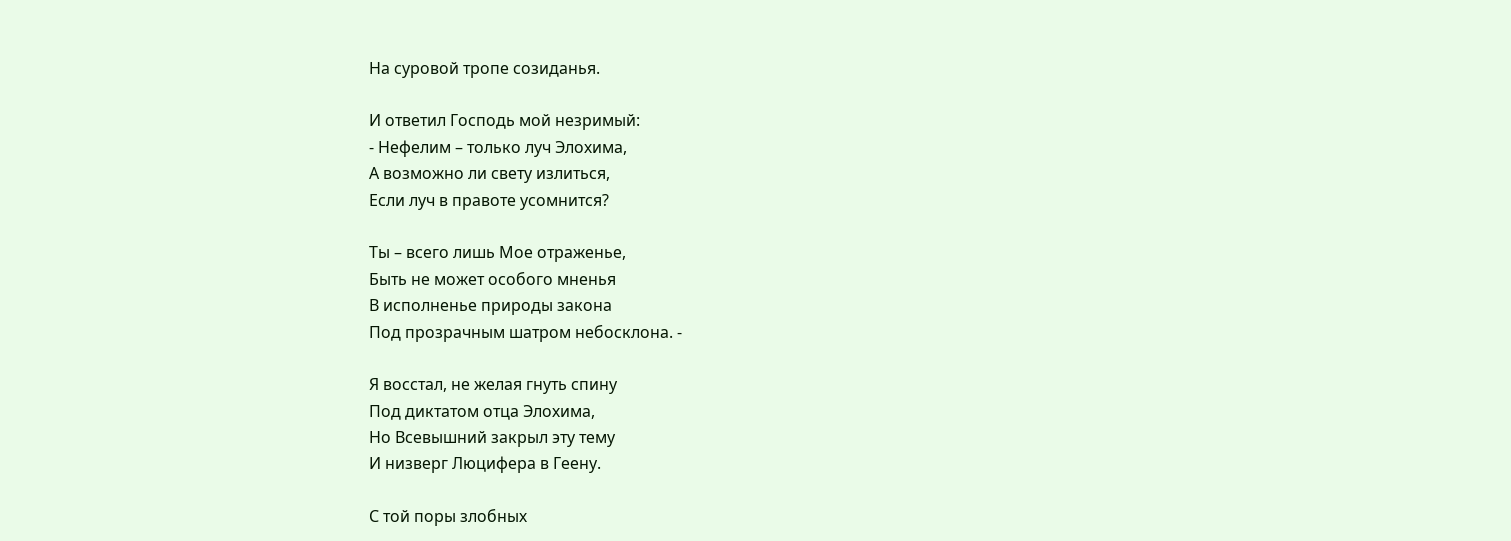На суровой тропе созиданья.

И ответил Господь мой незримый:
- Нефелим – только луч Элохима,
А возможно ли свету излиться,
Если луч в правоте усомнится?

Ты – всего лишь Мое отраженье,
Быть не может особого мненья
В исполненье природы закона
Под прозрачным шатром небосклона. -

Я восстал, не желая гнуть спину
Под диктатом отца Элохима,
Но Всевышний закрыл эту тему
И низверг Люцифера в Геену.

С той поры злобных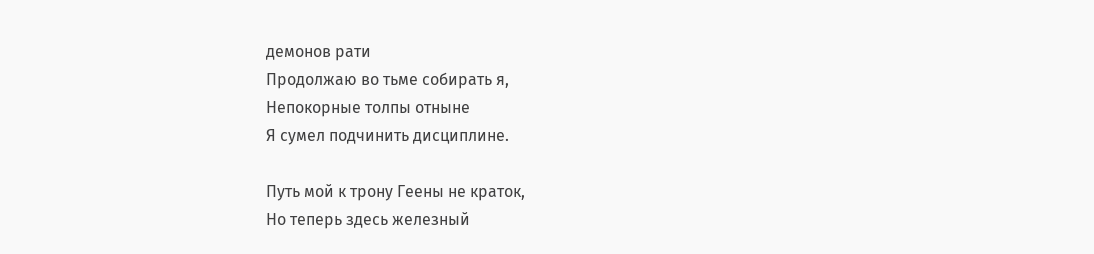демонов рати
Продолжаю во тьме собирать я,
Непокорные толпы отныне
Я сумел подчинить дисциплине.

Путь мой к трону Геены не краток,
Но теперь здесь железный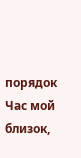порядок
Час мой близок,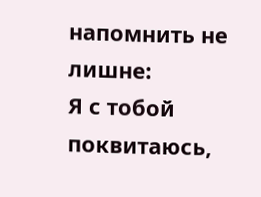напомнить не лишне:
Я с тобой поквитаюсь,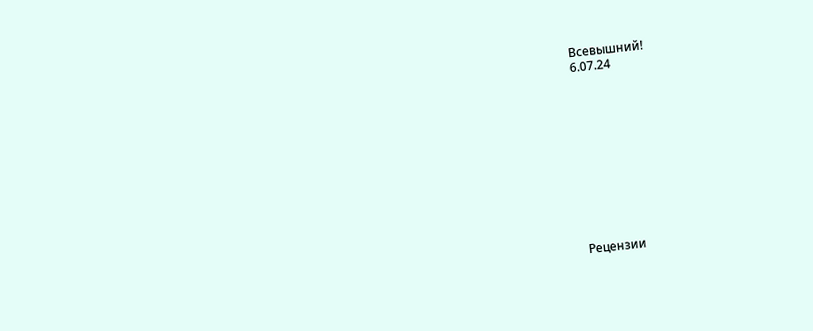Всевышний!
6.07.24











Рецензии